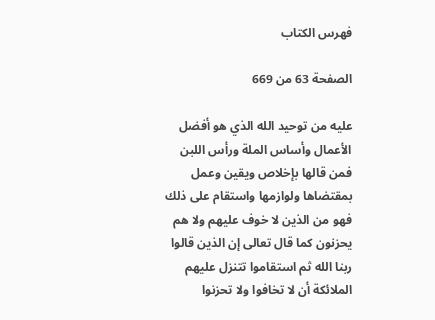فهرس الكتاب

الصفحة 63 من 669

عليه من توحيد الله الذي هو أفضل الأعمال وأساس الملة ورأس اللبن فمن قالها بإخلاص ويقين وعمل بمقتضاها ولوازمها واستقام على ذلك فهو من الذين لا خوف عليهم ولا هم يحزنون كما قال تعالى إن الذين قالوا ربنا الله ثم استقاموا تتنزل عليهم الملائكة أن لا تخافوا ولا تحزنوا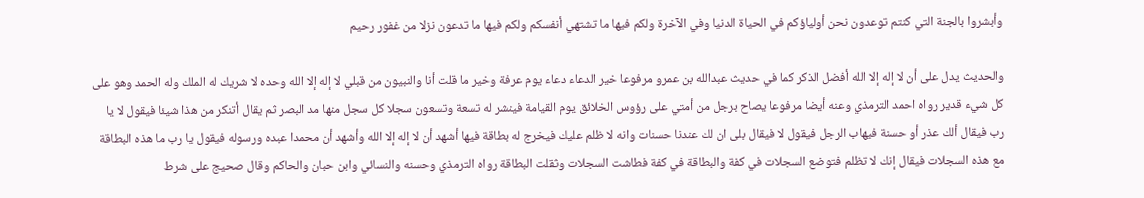وأبشروا بالجنة التي كنتم توعدون نحن أولياؤكم في الحياة الدنيا وفي الآخرة ولكم فيها ما تشتهي أنفسكم ولكم فيها ما تدعون نزلا من غفور رحيم

والحديث يدل على أن لا إله إلا الله أفضل الذكر كما في حديث عبدالله بن عمرو مرفوعا خير الدعاء دعاء يوم عرفة وخير ما قلت أنا والنبيون من قبلي لا إله إلا الله وحده لا شريك له الملك وله الحمد وهو على كل شيء قدير رواه احمد الترمذي وعنه أيضا مرفوعا يصاح برجل من أمتي على رؤوس الخلائق يوم القيامة فينشر له تسعة وتسعون سجلا كل سجل منها مد البصر ثم يقال أتنكر من هذا شيئا فيقول لا يا رب فيقال ألك عذر أو حسنة فيهاب الرجل فيقول لا فيقال بلى ان لك عندنا حسنات وانه لا ظلم عليك فيخرج له بطاقة فيها أشهد أن لا إله إلا الله وأشهد أن محمدا عبده ورسوله فيقول يا رب ما هذه البطاقة مع هذه السجلات فيقال إنك لا تظلم فتوضع السجلات في كفة والبطاقة في كفة فطاشت السجلات وثقلت البطاقة رواه الترمذي وحسنه والنسائي وابن حبان والحاكم وقال صحيج على شرط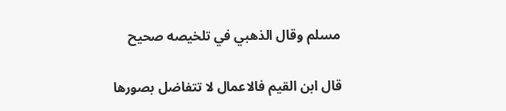مسلم وقال الذهبي في تلخيصه صحيح

قال ابن القيم فالاعمال لا تتفاضل بصورها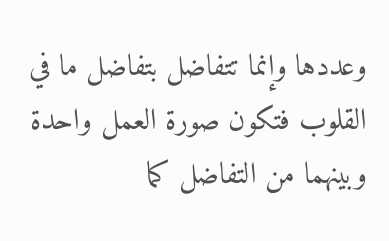وعددها وإنما تتفاضل بتفاضل ما في القلوب فتكون صورة العمل واحدة وبينهما من التفاضل كما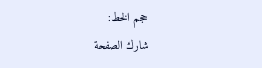حجم الخط:
شارك الصفحة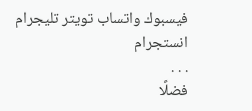فيسبوك واتساب تويتر تليجرام انستجرام
. . .
فضلًا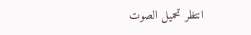انتظر تحميل الصوت